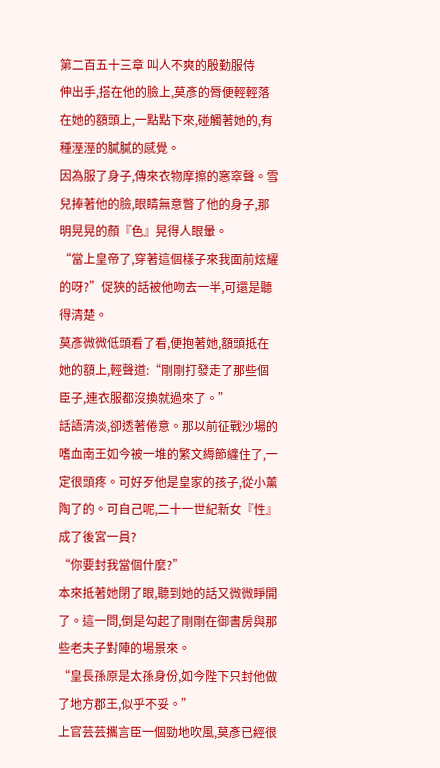第二百五十三章 叫人不爽的殷勤服侍
伸出手,搭在他的臉上,莫彥的脣便輕輕落在她的額頭上,一點點下來,碰觸著她的,有種溼溼的膩膩的感覺。
因為服了身子,傳來衣物摩擦的窸窣聲。雪兒捧著他的臉,眼睛無意瞥了他的身子,那明晃晃的顏『色』晃得人眼暈。
“當上皇帝了,穿著這個樣子來我面前炫耀的呀?”促狹的話被他吻去一半,可還是聽得清楚。
莫彥微微低頭看了看,便抱著她,額頭抵在她的額上,輕聲道:“剛剛打發走了那些個臣子,連衣服都沒換就過來了。”
話語清淡,卻透著倦意。那以前征戰沙場的嗜血南王如今被一堆的繁文縟節纏住了,一定很頭疼。可好歹他是皇家的孩子,從小薰陶了的。可自己呢,二十一世紀新女『性』成了後宮一員?
“你要封我當個什麼?”
本來抵著她閉了眼,聽到她的話又微微睜開了。這一問,倒是勾起了剛剛在御書房與那些老夫子對陣的場景來。
“皇長孫原是太孫身份,如今陛下只封他做了地方郡王,似乎不妥。”
上官芸芸攜言臣一個勁地吹風,莫彥已經很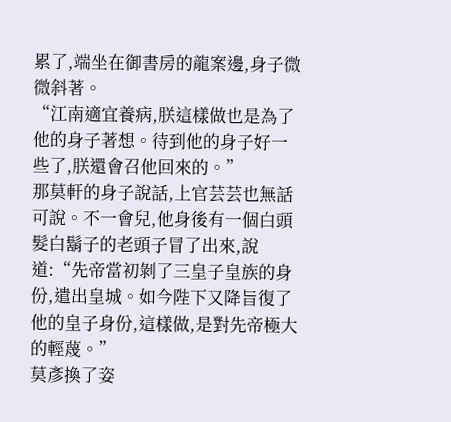累了,端坐在御書房的龍案邊,身子微微斜著。
“江南適宜養病,朕這樣做也是為了他的身子著想。待到他的身子好一些了,朕還會召他回來的。”
那莫軒的身子說話,上官芸芸也無話可說。不一會兒,他身後有一個白頭髮白鬍子的老頭子冒了出來,說道:“先帝當初剝了三皇子皇族的身份,遣出皇城。如今陛下又降旨復了他的皇子身份,這樣做,是對先帝極大的輕蔑。”
莫彥換了姿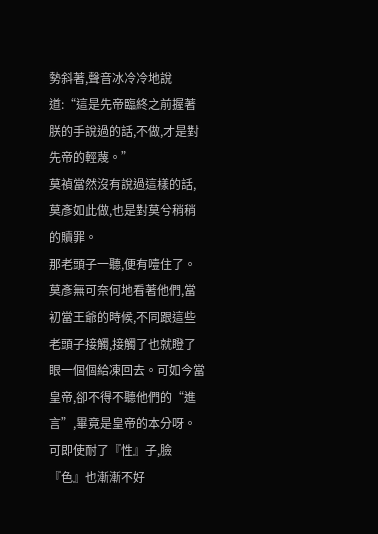勢斜著,聲音冰冷冷地說道:“這是先帝臨終之前握著朕的手說過的話,不做,才是對先帝的輕蔑。”
莫禎當然沒有說過這樣的話,莫彥如此做,也是對莫兮稍稍的贖罪。
那老頭子一聽,便有噎住了。莫彥無可奈何地看著他們,當初當王爺的時候,不同跟這些老頭子接觸,接觸了也就瞪了眼一個個給凍回去。可如今當皇帝,卻不得不聽他們的“進言”,畢竟是皇帝的本分呀。
可即使耐了『性』子,臉『色』也漸漸不好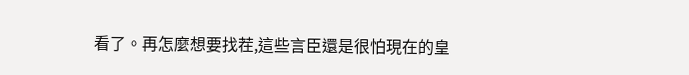看了。再怎麼想要找茬,這些言臣還是很怕現在的皇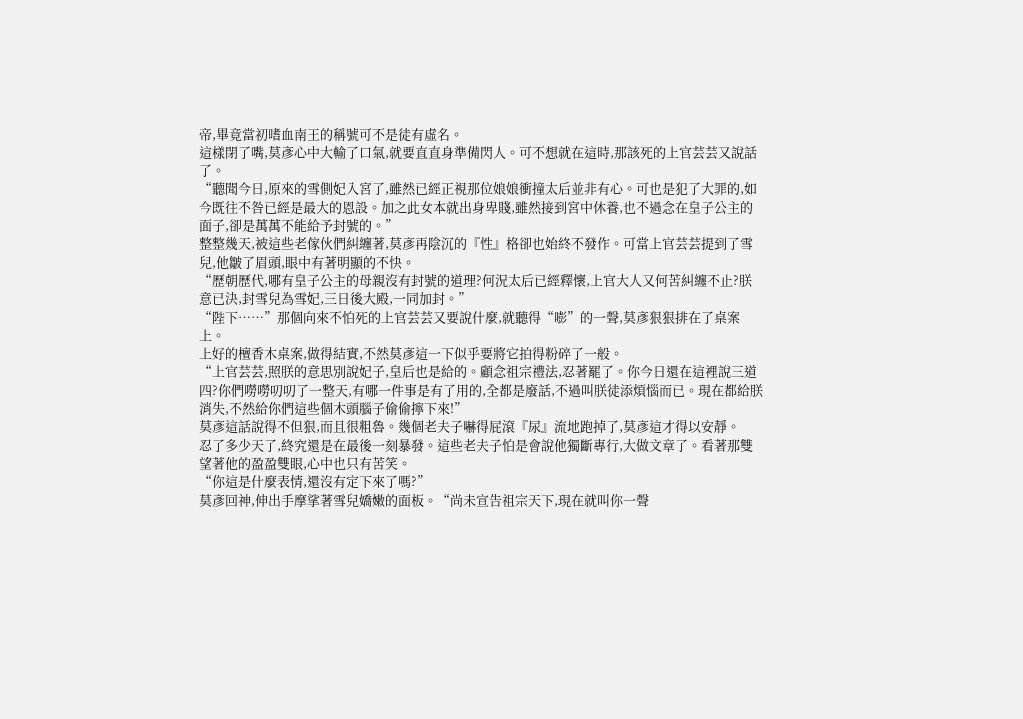帝,畢竟當初嗜血南王的稱號可不是徒有虛名。
這樣閉了嘴,莫彥心中大輸了口氣,就要直直身準備閃人。可不想就在這時,那該死的上官芸芸又說話了。
“聽聞今日,原來的雪側妃入宮了,雖然已經正視那位娘娘衝撞太后並非有心。可也是犯了大罪的,如今既往不咎已經是最大的恩設。加之此女本就出身卑賤,雖然接到宮中休養,也不過念在皇子公主的面子,卻是萬萬不能給予封號的。”
整整幾天,被這些老傢伙們糾纏著,莫彥再陰沉的『性』格卻也始終不發作。可當上官芸芸提到了雪兒,他皺了眉頭,眼中有著明顯的不快。
“歷朝歷代,哪有皇子公主的母親沒有封號的道理?何況太后已經釋懷,上官大人又何苦糾纏不止?朕意已決,封雪兒為雪妃,三日後大殿,一同加封。”
“陛下……”那個向來不怕死的上官芸芸又要說什麼,就聽得“嘭”的一聲,莫彥狠狠排在了桌案上。
上好的檀香木桌案,做得結實,不然莫彥這一下似乎要將它拍得粉碎了一般。
“上官芸芸,照朕的意思別說妃子,皇后也是給的。顧念祖宗禮法,忍著罷了。你今日還在這裡說三道四?你們嘮嘮叨叨了一整天,有哪一件事是有了用的,全都是廢話,不過叫朕徒添煩惱而已。現在都給朕消失,不然給你們這些個木頭腦子偷偷擰下來!”
莫彥這話說得不但狠,而且很粗魯。幾個老夫子嚇得屁滾『尿』流地跑掉了,莫彥這才得以安靜。
忍了多少天了,終究還是在最後一刻暴發。這些老夫子怕是會說他獨斷專行,大做文章了。看著那雙望著他的盈盈雙眼,心中也只有苦笑。
“你這是什麼表情,還沒有定下來了嗎?”
莫彥回神,伸出手摩挲著雪兒嬌嫩的面板。“尚未宣告祖宗天下,現在就叫你一聲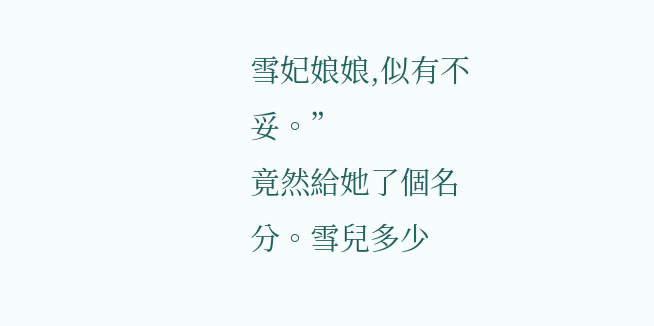雪妃娘娘,似有不妥。”
竟然給她了個名分。雪兒多少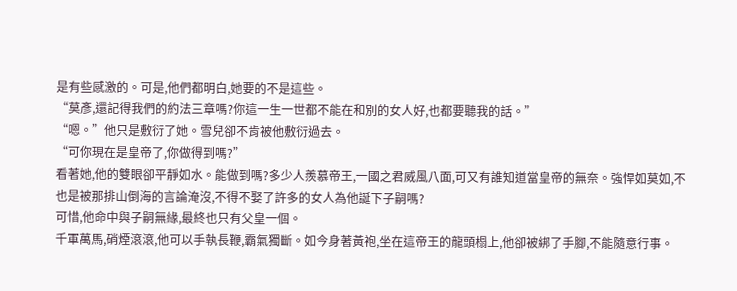是有些感激的。可是,他們都明白,她要的不是這些。
“莫彥,還記得我們的約法三章嗎?你這一生一世都不能在和別的女人好,也都要聽我的話。”
“嗯。”他只是敷衍了她。雪兒卻不肯被他敷衍過去。
“可你現在是皇帝了,你做得到嗎?”
看著她,他的雙眼卻平靜如水。能做到嗎?多少人羨慕帝王,一國之君威風八面,可又有誰知道當皇帝的無奈。強悍如莫如,不也是被那排山倒海的言論淹沒,不得不娶了許多的女人為他誕下子嗣嗎?
可惜,他命中與子嗣無緣,最終也只有父皇一個。
千軍萬馬,硝煙滾滾,他可以手執長鞭,霸氣獨斷。如今身著黃袍,坐在這帝王的龍頭榻上,他卻被綁了手腳,不能隨意行事。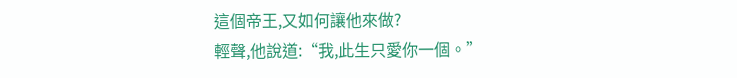這個帝王,又如何讓他來做?
輕聲,他說道:“我,此生只愛你一個。”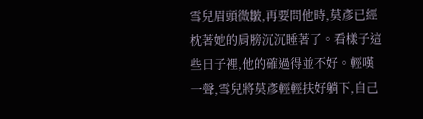雪兒眉頭微皺,再要問他時,莫彥已經枕著她的肩膀沉沉睡著了。看樣子這些日子裡,他的確過得並不好。輕嘆一聲,雪兒將莫彥輕輕扶好躺下,自己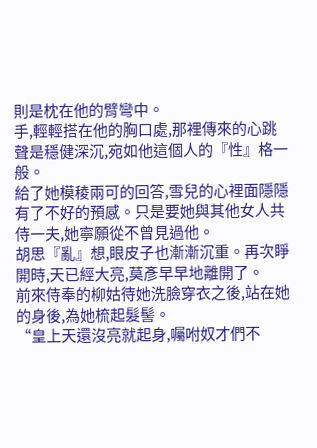則是枕在他的臂彎中。
手,輕輕搭在他的胸口處,那裡傳來的心跳聲是穩健深沉,宛如他這個人的『性』格一般。
給了她模稜兩可的回答,雪兒的心裡面隱隱有了不好的預感。只是要她與其他女人共侍一夫,她寧願從不曾見過他。
胡思『亂』想,眼皮子也漸漸沉重。再次睜開時,天已經大亮,莫彥早早地離開了。
前來侍奉的柳姑待她洗臉穿衣之後,站在她的身後,為她梳起髮髻。
“皇上天還沒亮就起身,囑咐奴才們不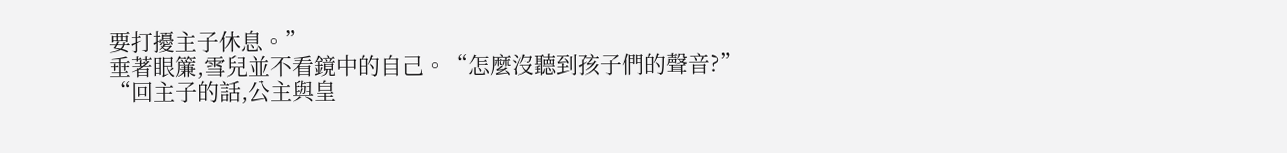要打擾主子休息。”
垂著眼簾,雪兒並不看鏡中的自己。“怎麼沒聽到孩子們的聲音?”
“回主子的話,公主與皇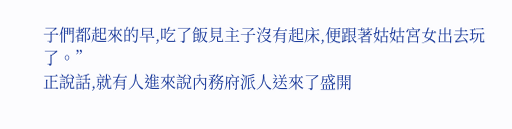子們都起來的早,吃了飯見主子沒有起床,便跟著姑姑宮女出去玩了。”
正說話,就有人進來說內務府派人送來了盛開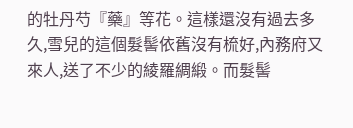的牡丹芍『藥』等花。這樣還沒有過去多久,雪兒的這個髮髻依舊沒有梳好,內務府又來人,送了不少的綾羅綢緞。而髮髻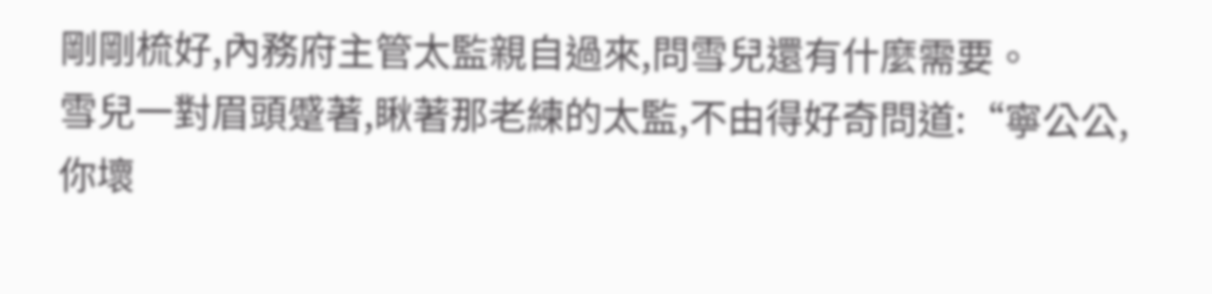剛剛梳好,內務府主管太監親自過來,問雪兒還有什麼需要。
雪兒一對眉頭蹙著,瞅著那老練的太監,不由得好奇問道:“寧公公,你壞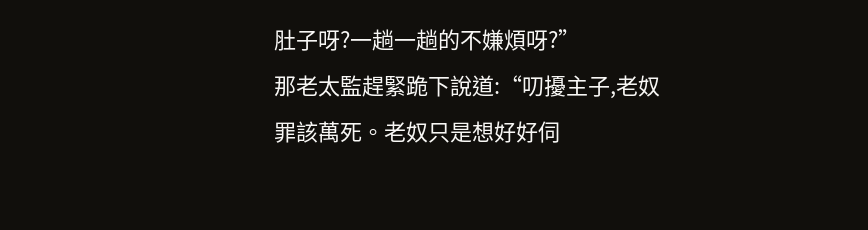肚子呀?一趟一趟的不嫌煩呀?”
那老太監趕緊跪下說道:“叨擾主子,老奴罪該萬死。老奴只是想好好伺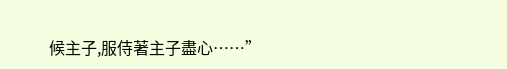候主子,服侍著主子盡心……”